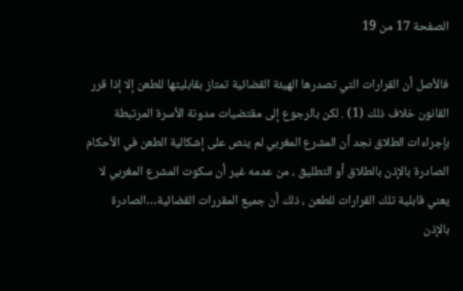الصفحة 17 من 19

فالأصل أن القرارات التي تصدرها الهيئة القضائية تمتاز بقابليتها للطعن إلا إذا قرر القانون خلاف ذلك (1) . لكن بالرجوع إلى مقتضيات مدونة الأسرة المرتبطة بإجراءات الطلاق نجد أن المشرع المغربي لم ينص على إشكالية الطعن في الأحكام الصادرة بالإذن بالطلاق أو التطليق ، من عدمه غير أن سكوت المشرع المغربي لا يعني قابلية تلك القرارات للطعن ، ذلك أن جميع المقررات القضائية…الصادرة بالإذن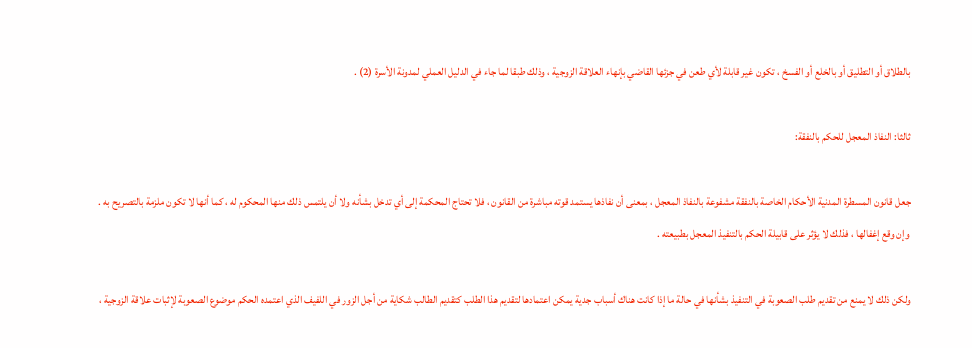بالطلاق أو التطليق أو بالخلع أو الفسخ ، تكون غير قابلة لأي طعن في جزئها القاضي بإنهاء العلاقة الزوجية ، وذلك طبقا لما جاء في الدليل العملي لمدونة الأسرة (2) .

ثالثا: النفاذ المعجل للحكم بالنفقة:

جعل قانون المسطرة المدنية الأحكام الخاصة بالنفقة مشفوعة بالنفاذ المعجل ، بمعنى أن نفاذها يستمد قوته مباشرة من القانون ، فلا تحتاج المحكمة إلى أي تدخل بشأنه ولا أن يلتمس ذلك منها المحكوم له ، كما أنها لا تكون ملزمة بالتصريح به . وإن وقع إغفالها ، فذلك لا يؤثر على قابيلة الحكم بالتنفيذ المعجل بطبيعته .

ولكن ذلك لا يمنع من تقديم طلب الصعوبة في التنفيذ بشأنها في حالة ما إذا كانت هناك أسباب جدية يمكن اعتمادها لتقديم هذا الطلب كتقديم الطالب شكاية من أجل الزور في اللفيف الذي اعتمده الحكم موضوع الصعوبة لإثبات علاقة الزوجية ،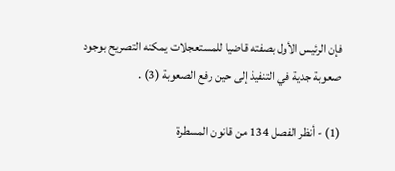فإن الرئيس الأول بصفته قاضيا للمستعجلات يمكنه التصريح بوجود صعوبة جدية في التنفيذ إلى حين رفع الصعوبة (3) .

(1) - أنظر الفصل 134 من قانون المسطرة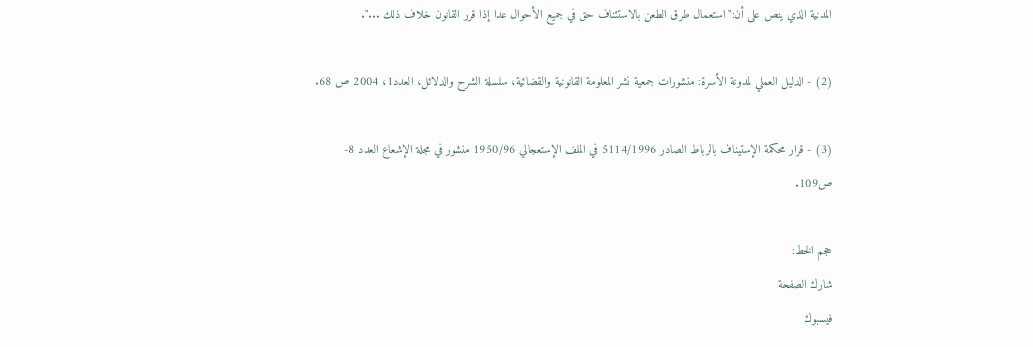المدنية الذي ينص على أن:"استعمال طرق الطعن بالاستئناف حق في جميع الأحوال عدا إذا قرر القانون خلاف ذلك ...".

(2) - الدليل العملي لمدونة الأسرة: منشورات جمعية نشر المعلومة القانونية والقضائية، سلسلة الشرح والدلائل، العدد1، 2004 ص 68.

(3) - قرار محكمة الإستيناف بالرباط الصادر 5114/1996 في الملف الإستعجالي 1950/96 منشور في مجلة الإشعاع العدد 8- ص109.

حجم الخط:
شارك الصفحة
فيسبوك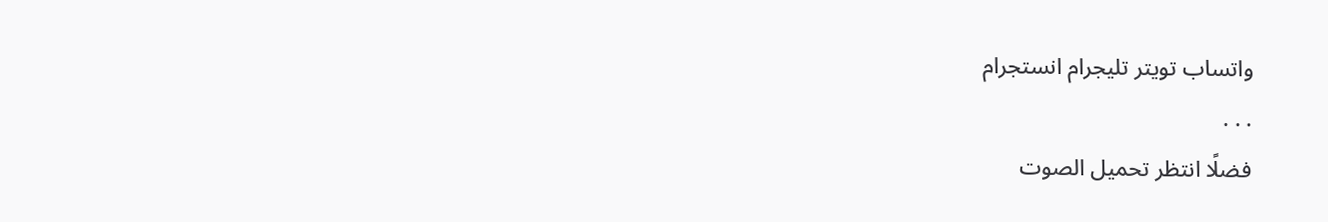واتساب تويتر تليجرام انستجرام
. . .
فضلًا انتظر تحميل الصوت